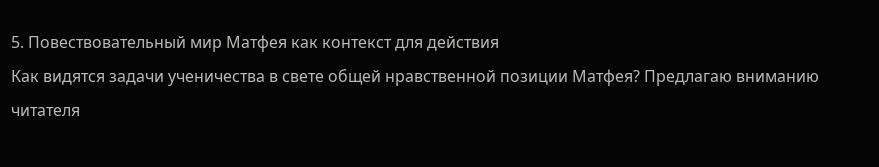5. Повествовательный мир Матфея как контекст для действия
Как видятся задачи ученичества в свете общей нравственной позиции Матфея? Предлагаю вниманию читателя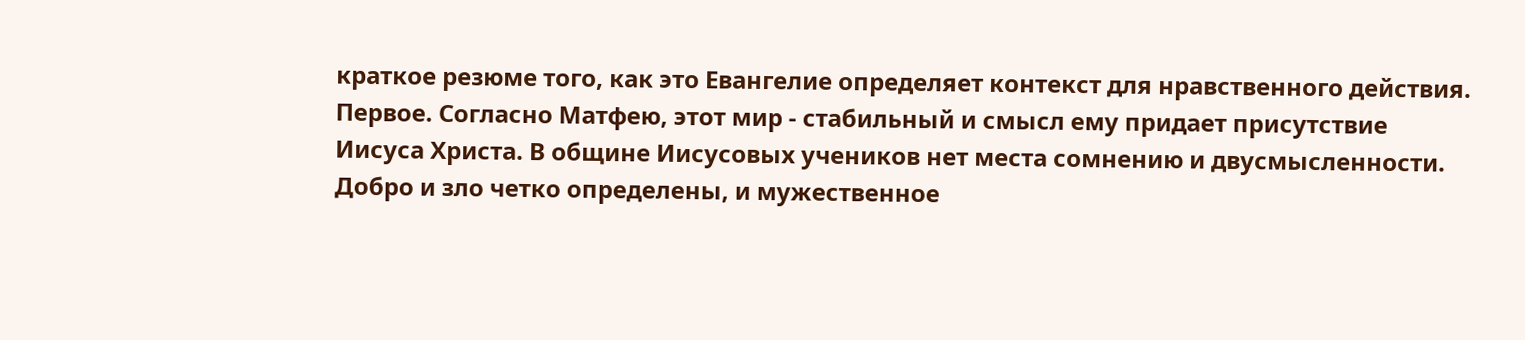краткое резюме того, как это Евангелие определяет контекст для нравственного действия.
Первое. Согласно Матфею, этот мир - стабильный и смысл ему придает присутствие Иисуса Христа. В общине Иисусовых учеников нет места сомнению и двусмысленности. Добро и зло четко определены, и мужественное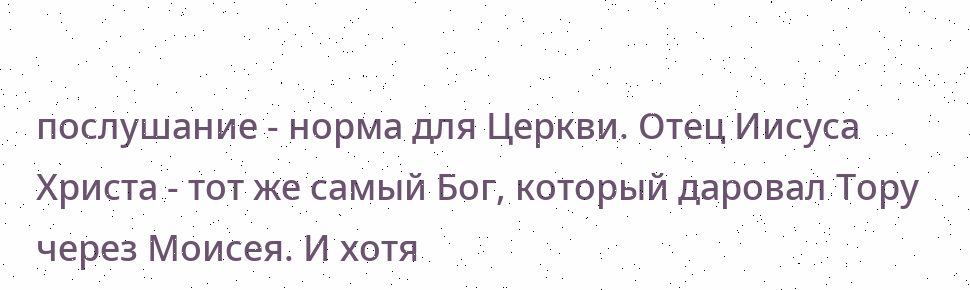послушание - норма для Церкви. Отец Иисуса Христа - тот же самый Бог, который даровал Тору через Моисея. И хотя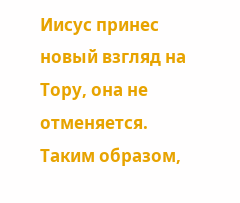Иисус принес новый взгляд на Тору, она не отменяется. Таким образом,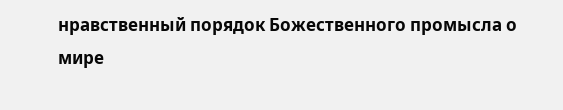нравственный порядок Божественного промысла о мире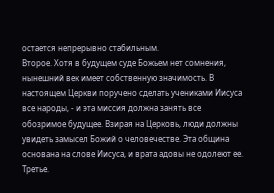остается непрерывно стабильным.
Второе. Хотя в будущем суде Божьем нет сомнения, нынешний век имеет собственную значимость. В настоящем Церкви поручено сделать учениками Иисуса все народы, - и эта миссия должна занять все обозримое будущее. Взирая на Церковь, люди должны увидеть замысел Божий о человечестве. Эта община основана на слове Иисуса, и врата адовы не одолеют ее.
Третье.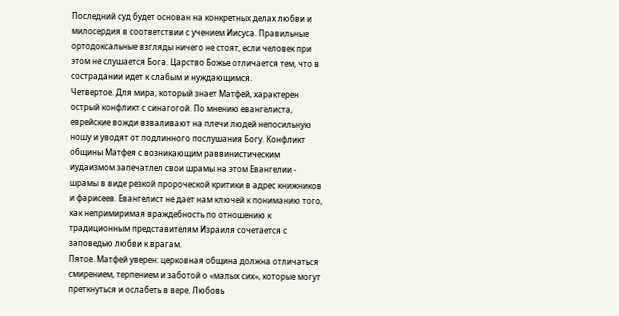Последний суд будет основан на конкретных делах любви и милосердия в соответствии с учением Иисуса. Правильные ортодоксальные взгляды ничего не стоят, если человек при этом не слушается Бога. Царство Божье отличается тем, что в сострадании идет к слабым и нуждающимся.
Четвертое. Для мира, который знает Матфей, характерен острый конфликт с синагогой. По мнению евангелиста, еврейские вожди взваливают на плечи людей непосильную ношу и уводят от подлинного послушания Богу. Конфликт общины Матфея с возникающим раввинистическим иудаизмом запечатлел свои шрамы на этом Евангелии - шрамы в виде резкой пророческой критики в адрес книжников и фарисеев. Евангелист не дает нам ключей к пониманию того, как непримиримая враждебность по отношению к традиционным представителям Израиля сочетается с заповедью любви к врагам.
Пятое. Матфей уверен: церковная община должна отличаться смирением, терпением и заботой о «малых сих», которые могут преткнуться и ослабеть в вере. Любовь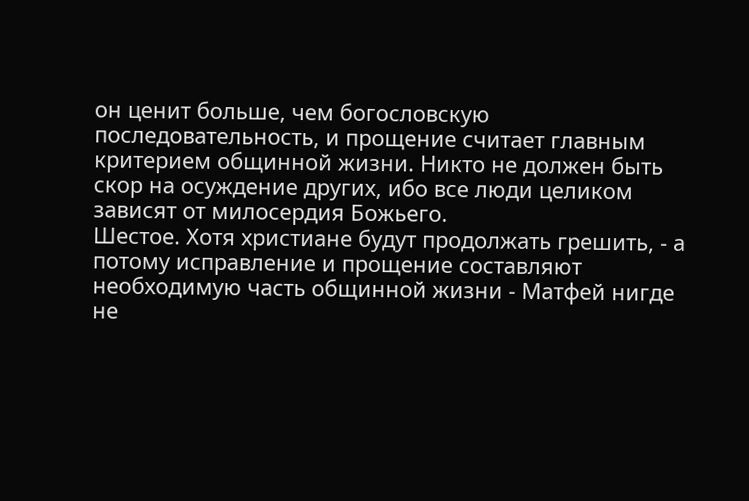он ценит больше, чем богоcловскую последовательность, и прощение считает главным критерием общинной жизни. Никто не должен быть скор на осуждение других, ибо все люди целиком зависят от милосердия Божьего.
Шестое. Хотя христиане будут продолжать грешить, - а потому исправление и прощение составляют необходимую часть общинной жизни - Матфей нигде не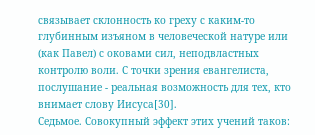связывает склонность ко греху с каким-то глубинным изъяном в человеческой натуре или (как Павел) с оковами сил, неподвластных контролю воли. С точки зрения евангелиста, послушание - реальная возможность для тех, кто внимает слову Иисуса[30].
Седьмое. Совокупный эффект этих учений таков: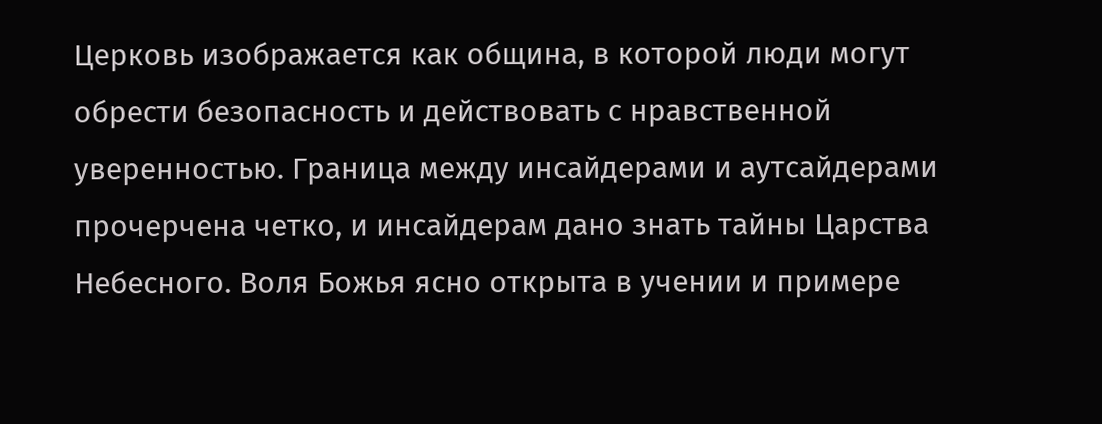Церковь изображается как община, в которой люди могут обрести безопасность и действовать с нравственной уверенностью. Граница между инсайдерами и аутсайдерами прочерчена четко, и инсайдерам дано знать тайны Царства Небесного. Воля Божья ясно открыта в учении и примере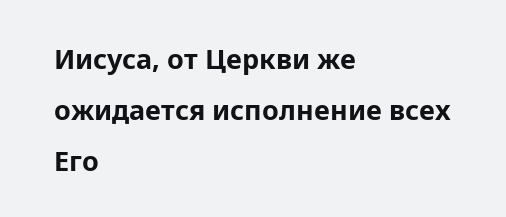Иисуса, от Церкви же ожидается исполнение всех Его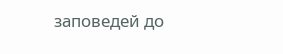заповедей до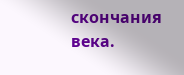скончания века.